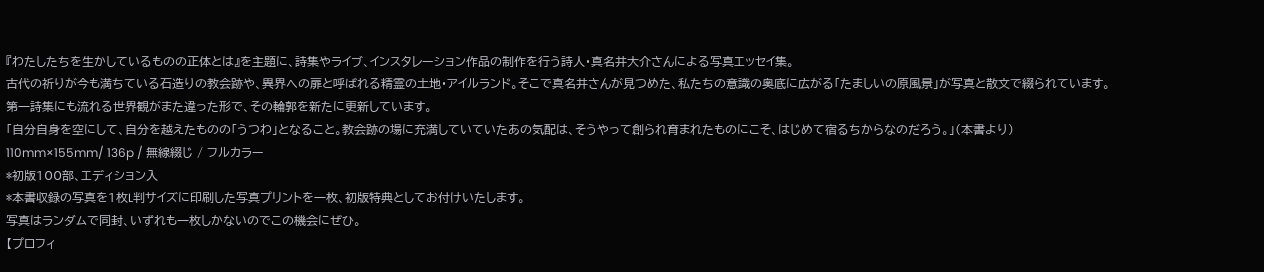『わたしたちを生かしているものの正体とは』を主題に、詩集やライブ、インスタレーション作品の制作を行う詩人・真名井大介さんによる写真エッセイ集。
古代の祈りが今も満ちている石造りの教会跡や、異界への扉と呼ばれる精霊の土地・アイルランド。そこで真名井さんが見つめた、私たちの意識の奥底に広がる「たましいの原風景」が写真と散文で綴られています。
第一詩集にも流れる世界観がまた違った形で、その輪郭を新たに更新しています。
「自分自身を空にして、自分を越えたものの「うつわ」となること。教会跡の場に充満していていたあの気配は、そうやって創られ育まれたものにこそ、はじめて宿るちからなのだろう。」(本書より)
110mm×155mm/ 136p / 無線綴じ / フルカラー
*初版100部、エディション入
*本書収録の写真を1枚L判サイズに印刷した写真プリントを一枚、初版特典としてお付けいたします。
写真はランダムで同封、いずれも一枚しかないのでこの機会にぜひ。
【プロフィ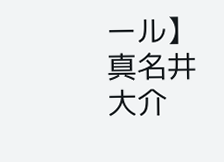ール】
真名井大介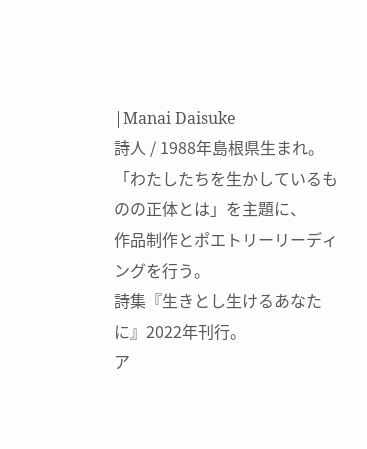|Manai Daisuke
詩人 / 1988年島根県生まれ。
「わたしたちを生かしているものの正体とは」を主題に、
作品制作とポエトリーリーディングを行う。
詩集『生きとし生けるあなたに』2022年刊行。
ア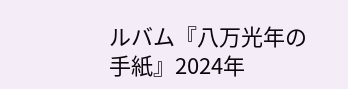ルバム『八万光年の手紙』2024年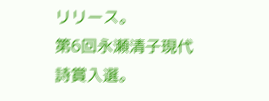リリース。
第6回永瀬清子現代詩賞入選。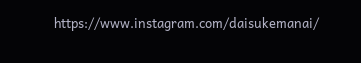https://www.instagram.com/daisukemanai/